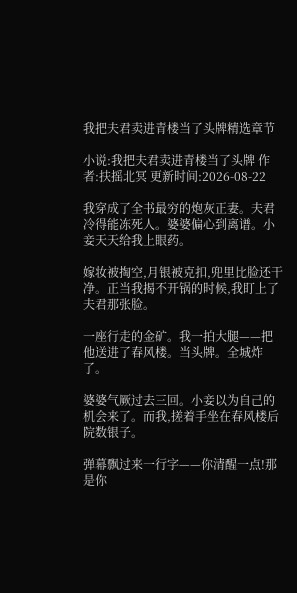我把夫君卖进青楼当了头牌精选章节

小说:我把夫君卖进青楼当了头牌 作者:扶摇北冥 更新时间:2026-08-22

我穿成了全书最穷的炮灰正妻。夫君冷得能冻死人。婆婆偏心到离谱。小妾天天给我上眼药。

嫁妆被掏空,月银被克扣,兜里比脸还干净。正当我揭不开锅的时候,我盯上了夫君那张脸。

一座行走的金矿。我一拍大腿——把他送进了春风楼。当头牌。全城炸了。

婆婆气厥过去三回。小妾以为自己的机会来了。而我,搓着手坐在春风楼后院数银子。

弹幕飘过来一行字——你清醒一点!那是你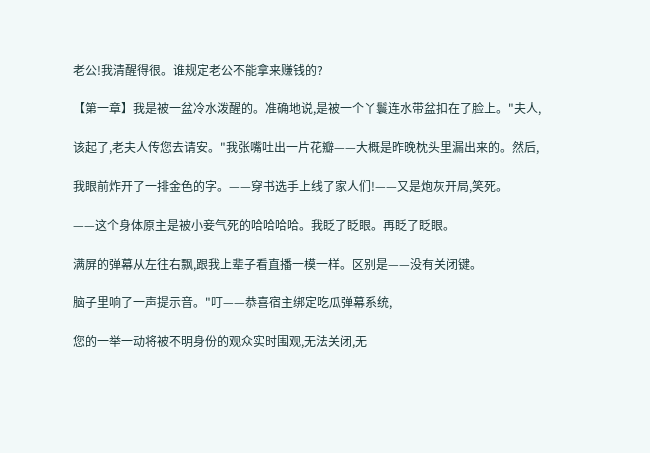老公!我清醒得很。谁规定老公不能拿来赚钱的?

【第一章】我是被一盆冷水泼醒的。准确地说,是被一个丫鬟连水带盆扣在了脸上。"夫人,

该起了,老夫人传您去请安。"我张嘴吐出一片花瓣——大概是昨晚枕头里漏出来的。然后,

我眼前炸开了一排金色的字。——穿书选手上线了家人们!——又是炮灰开局,笑死。

——这个身体原主是被小妾气死的哈哈哈哈。我眨了眨眼。再眨了眨眼。

满屏的弹幕从左往右飘,跟我上辈子看直播一模一样。区别是——没有关闭键。

脑子里响了一声提示音。"叮——恭喜宿主绑定吃瓜弹幕系统,

您的一举一动将被不明身份的观众实时围观,无法关闭,无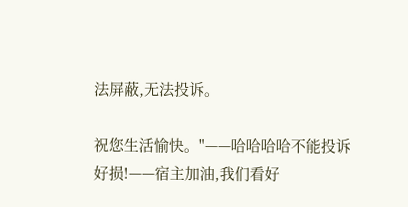法屏蔽,无法投诉。

祝您生活愉快。"——哈哈哈哈不能投诉好损!——宿主加油,我们看好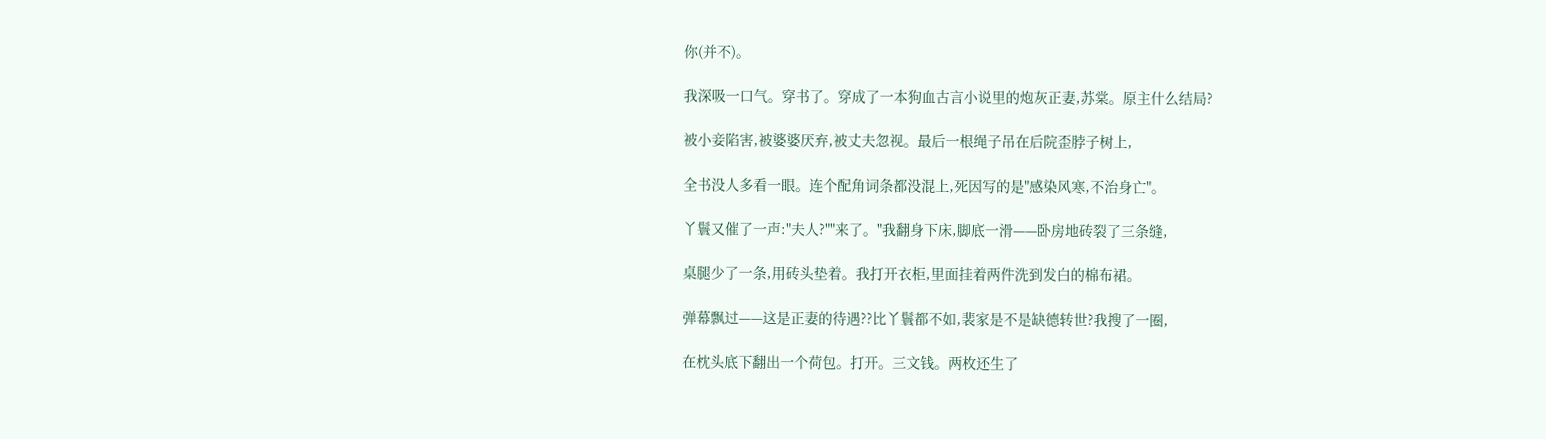你(并不)。

我深吸一口气。穿书了。穿成了一本狗血古言小说里的炮灰正妻,苏棠。原主什么结局?

被小妾陷害,被婆婆厌弃,被丈夫忽视。最后一根绳子吊在后院歪脖子树上,

全书没人多看一眼。连个配角词条都没混上,死因写的是"感染风寒,不治身亡"。

丫鬟又催了一声:"夫人?""来了。"我翻身下床,脚底一滑——卧房地砖裂了三条缝,

桌腿少了一条,用砖头垫着。我打开衣柜,里面挂着两件洗到发白的棉布裙。

弹幕飘过——这是正妻的待遇??比丫鬟都不如,裴家是不是缺德转世?我搜了一圈,

在枕头底下翻出一个荷包。打开。三文钱。两枚还生了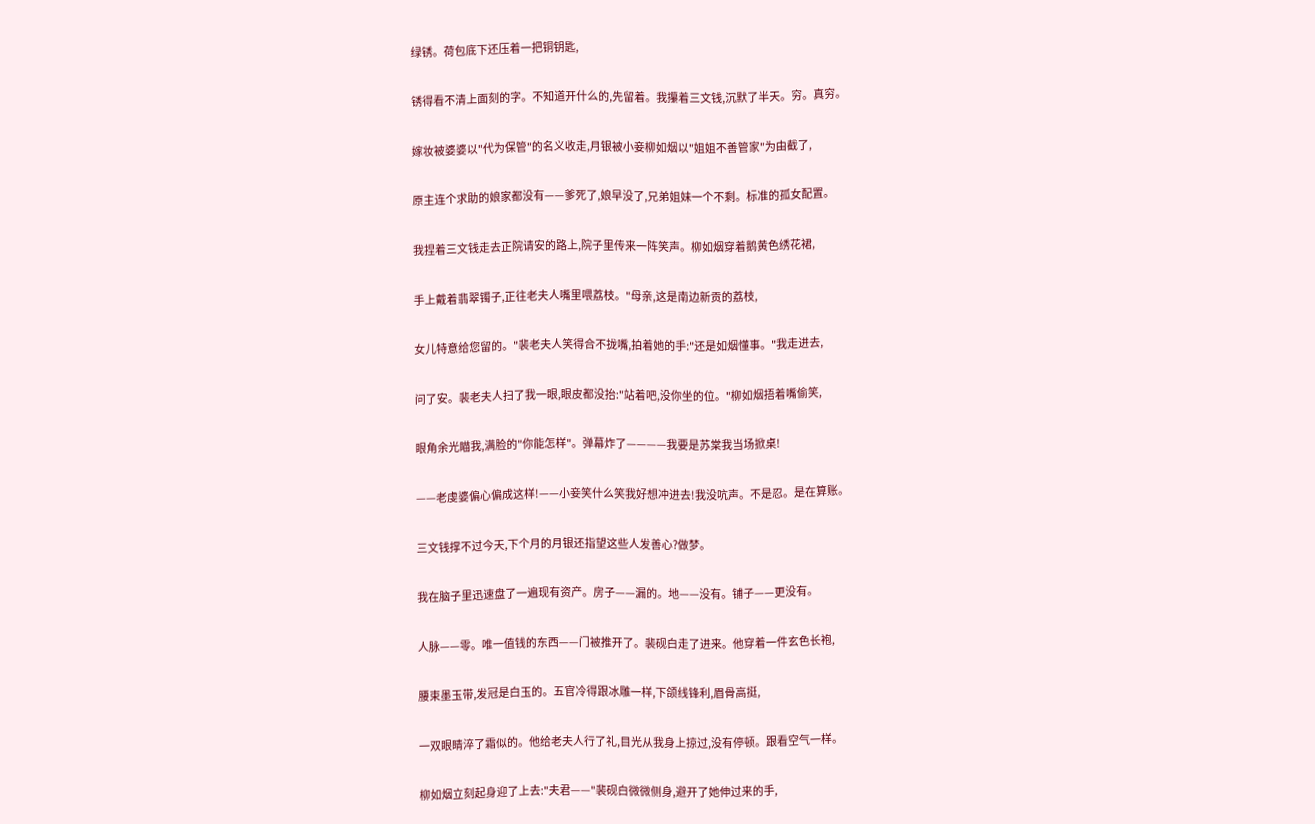绿锈。荷包底下还压着一把铜钥匙,

锈得看不清上面刻的字。不知道开什么的,先留着。我攥着三文钱,沉默了半天。穷。真穷。

嫁妆被婆婆以"代为保管"的名义收走,月银被小妾柳如烟以"姐姐不善管家"为由截了,

原主连个求助的娘家都没有——爹死了,娘早没了,兄弟姐妹一个不剩。标准的孤女配置。

我捏着三文钱走去正院请安的路上,院子里传来一阵笑声。柳如烟穿着鹅黄色绣花裙,

手上戴着翡翠镯子,正往老夫人嘴里喂荔枝。"母亲,这是南边新贡的荔枝,

女儿特意给您留的。"裴老夫人笑得合不拢嘴,拍着她的手:"还是如烟懂事。"我走进去,

问了安。裴老夫人扫了我一眼,眼皮都没抬:"站着吧,没你坐的位。"柳如烟捂着嘴偷笑,

眼角余光瞄我,满脸的"你能怎样"。弹幕炸了————我要是苏棠我当场掀桌!

——老虔婆偏心偏成这样!——小妾笑什么笑我好想冲进去!我没吭声。不是忍。是在算账。

三文钱撑不过今天,下个月的月银还指望这些人发善心?做梦。

我在脑子里迅速盘了一遍现有资产。房子——漏的。地——没有。铺子——更没有。

人脉——零。唯一值钱的东西——门被推开了。裴砚白走了进来。他穿着一件玄色长袍,

腰束墨玉带,发冠是白玉的。五官冷得跟冰雕一样,下颌线锋利,眉骨高挺,

一双眼睛淬了霜似的。他给老夫人行了礼,目光从我身上掠过,没有停顿。跟看空气一样。

柳如烟立刻起身迎了上去:"夫君——"裴砚白微微侧身,避开了她伸过来的手,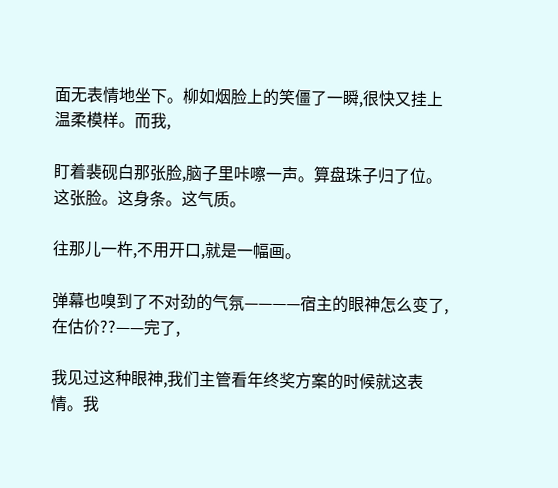面无表情地坐下。柳如烟脸上的笑僵了一瞬,很快又挂上温柔模样。而我,

盯着裴砚白那张脸,脑子里咔嚓一声。算盘珠子归了位。这张脸。这身条。这气质。

往那儿一杵,不用开口,就是一幅画。

弹幕也嗅到了不对劲的气氛————宿主的眼神怎么变了,在估价??——完了,

我见过这种眼神,我们主管看年终奖方案的时候就这表情。我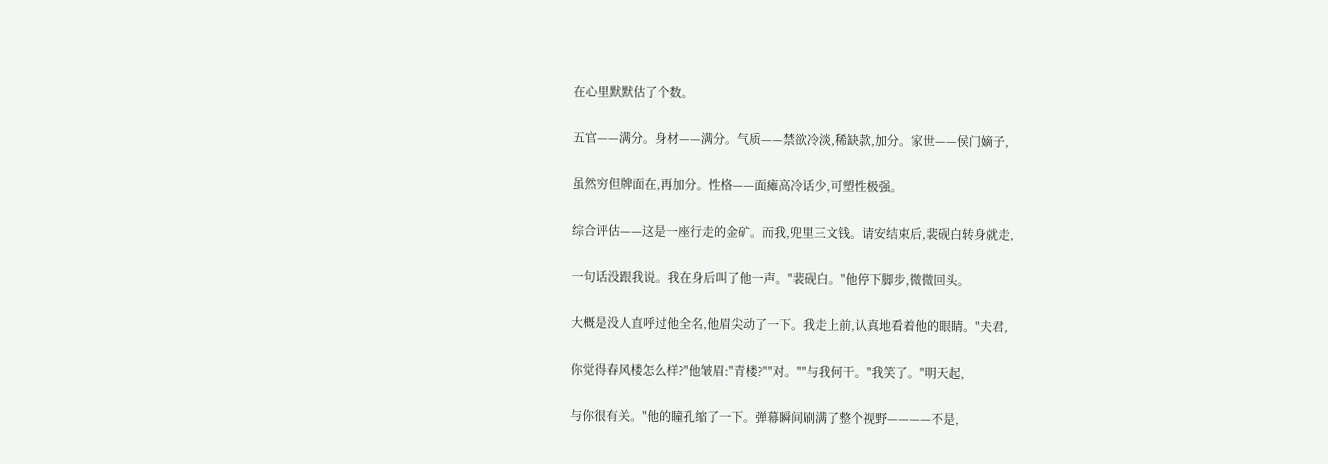在心里默默估了个数。

五官——满分。身材——满分。气质——禁欲冷淡,稀缺款,加分。家世——侯门嫡子,

虽然穷但牌面在,再加分。性格——面瘫高冷话少,可塑性极强。

综合评估——这是一座行走的金矿。而我,兜里三文钱。请安结束后,裴砚白转身就走,

一句话没跟我说。我在身后叫了他一声。"裴砚白。"他停下脚步,微微回头。

大概是没人直呼过他全名,他眉尖动了一下。我走上前,认真地看着他的眼睛。"夫君,

你觉得春风楼怎么样?"他皱眉:"青楼?""对。""与我何干。"我笑了。"明天起,

与你很有关。"他的瞳孔缩了一下。弹幕瞬间刷满了整个视野————不是,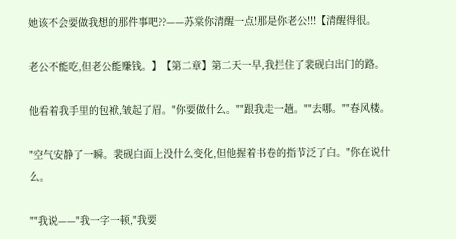她该不会要做我想的那件事吧??——苏棠你清醒一点!那是你老公!!!【清醒得很。

老公不能吃,但老公能赚钱。】【第二章】第二天一早,我拦住了裴砚白出门的路。

他看着我手里的包袱,皱起了眉。"你要做什么。""跟我走一趟。""去哪。""春风楼。

"空气安静了一瞬。裴砚白面上没什么变化,但他握着书卷的指节泛了白。"你在说什么。

""我说——"我一字一顿,"我要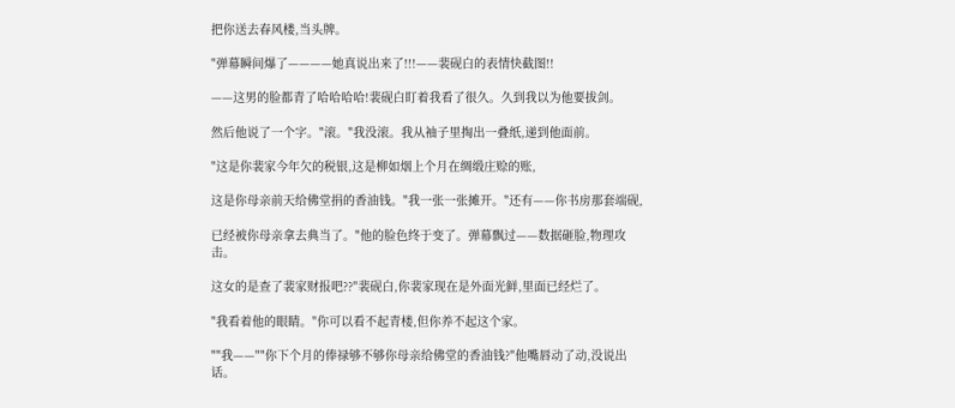把你送去春风楼,当头牌。

"弹幕瞬间爆了————她真说出来了!!!——裴砚白的表情快截图!!

——这男的脸都青了哈哈哈哈!裴砚白盯着我看了很久。久到我以为他要拔剑。

然后他说了一个字。"滚。"我没滚。我从袖子里掏出一叠纸,递到他面前。

"这是你裴家今年欠的税银,这是柳如烟上个月在绸缎庄赊的账,

这是你母亲前天给佛堂捐的香油钱。"我一张一张摊开。"还有——你书房那套端砚,

已经被你母亲拿去典当了。"他的脸色终于变了。弹幕飘过——数据砸脸,物理攻击。

这女的是查了裴家财报吧??"裴砚白,你裴家现在是外面光鲜,里面已经烂了。

"我看着他的眼睛。"你可以看不起青楼,但你养不起这个家。

""我——""你下个月的俸禄够不够你母亲给佛堂的香油钱?"他嘴唇动了动,没说出话。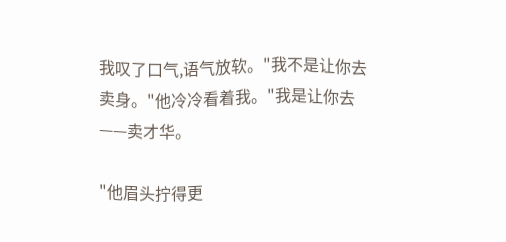我叹了口气,语气放软。"我不是让你去卖身。"他冷冷看着我。"我是让你去——卖才华。

"他眉头拧得更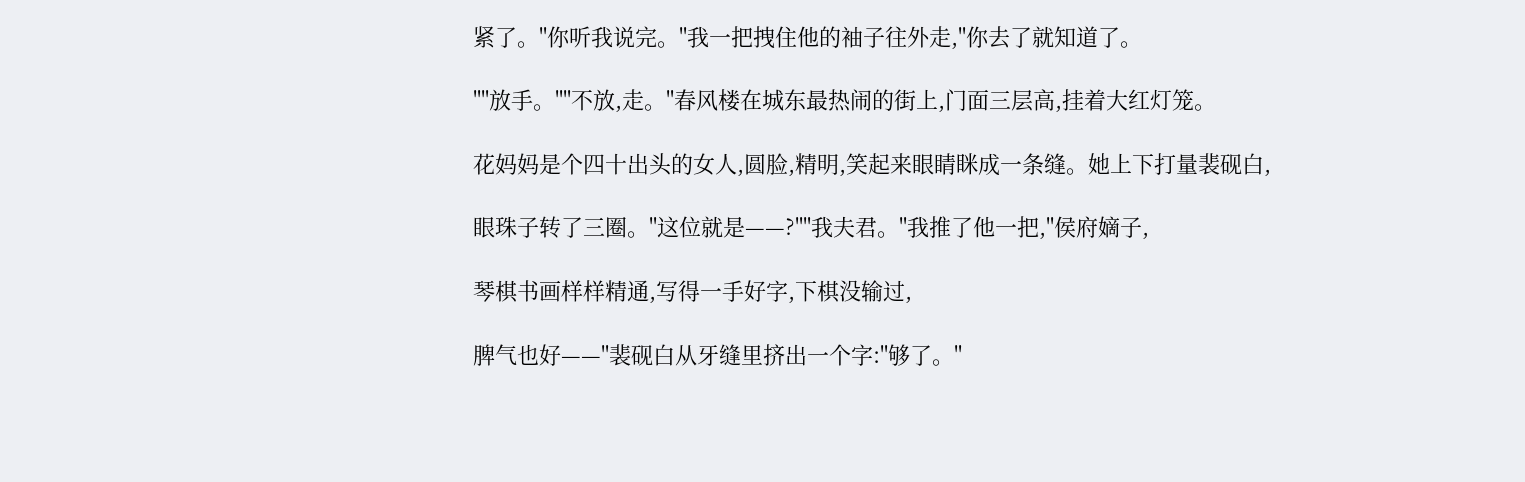紧了。"你听我说完。"我一把拽住他的袖子往外走,"你去了就知道了。

""放手。""不放,走。"春风楼在城东最热闹的街上,门面三层高,挂着大红灯笼。

花妈妈是个四十出头的女人,圆脸,精明,笑起来眼睛眯成一条缝。她上下打量裴砚白,

眼珠子转了三圈。"这位就是——?""我夫君。"我推了他一把,"侯府嫡子,

琴棋书画样样精通,写得一手好字,下棋没输过,

脾气也好——"裴砚白从牙缝里挤出一个字:"够了。"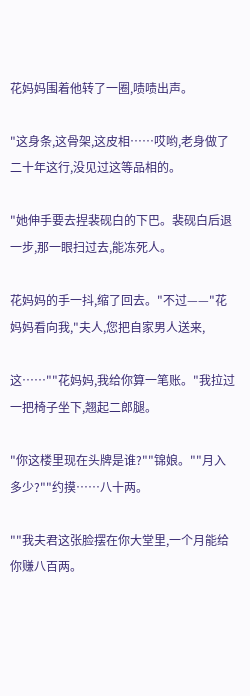花妈妈围着他转了一圈,啧啧出声。

"这身条,这骨架,这皮相……哎哟,老身做了二十年这行,没见过这等品相的。

"她伸手要去捏裴砚白的下巴。裴砚白后退一步,那一眼扫过去,能冻死人。

花妈妈的手一抖,缩了回去。"不过——"花妈妈看向我,"夫人,您把自家男人送来,

这……""花妈妈,我给你算一笔账。"我拉过一把椅子坐下,翘起二郎腿。

"你这楼里现在头牌是谁?""锦娘。""月入多少?""约摸……八十两。

""我夫君这张脸摆在你大堂里,一个月能给你赚八百两。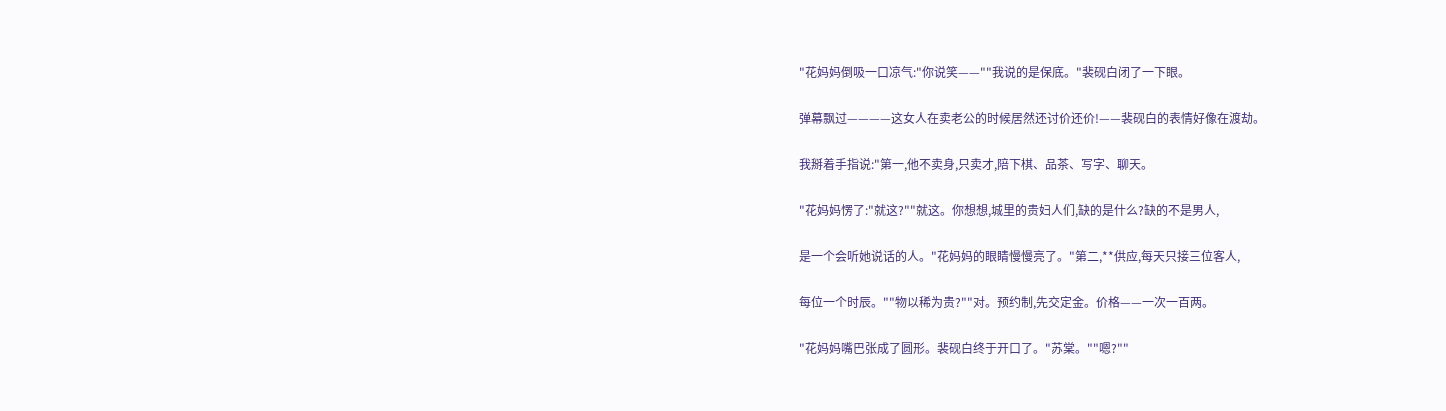"花妈妈倒吸一口凉气:"你说笑——""我说的是保底。"裴砚白闭了一下眼。

弹幕飘过————这女人在卖老公的时候居然还讨价还价!——裴砚白的表情好像在渡劫。

我掰着手指说:"第一,他不卖身,只卖才,陪下棋、品茶、写字、聊天。

"花妈妈愣了:"就这?""就这。你想想,城里的贵妇人们,缺的是什么?缺的不是男人,

是一个会听她说话的人。"花妈妈的眼睛慢慢亮了。"第二,**供应,每天只接三位客人,

每位一个时辰。""物以稀为贵?""对。预约制,先交定金。价格——一次一百两。

"花妈妈嘴巴张成了圆形。裴砚白终于开口了。"苏棠。""嗯?""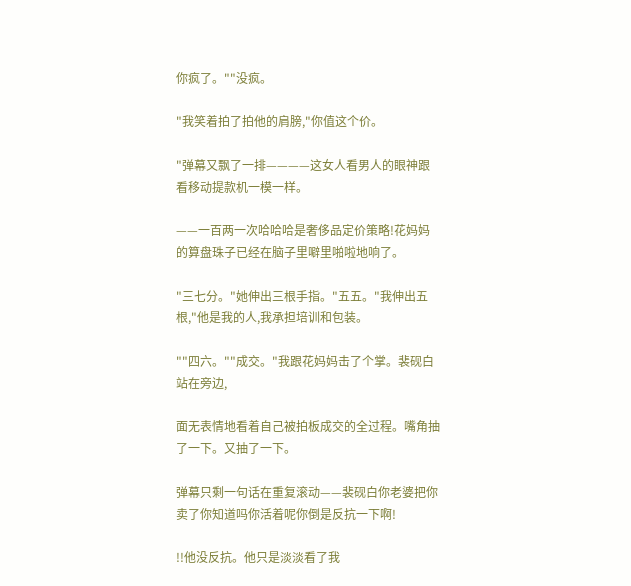你疯了。""没疯。

"我笑着拍了拍他的肩膀,"你值这个价。

"弹幕又飘了一排————这女人看男人的眼神跟看移动提款机一模一样。

——一百两一次哈哈哈是奢侈品定价策略!花妈妈的算盘珠子已经在脑子里噼里啪啦地响了。

"三七分。"她伸出三根手指。"五五。"我伸出五根,"他是我的人,我承担培训和包装。

""四六。""成交。"我跟花妈妈击了个掌。裴砚白站在旁边,

面无表情地看着自己被拍板成交的全过程。嘴角抽了一下。又抽了一下。

弹幕只剩一句话在重复滚动——裴砚白你老婆把你卖了你知道吗你活着呢你倒是反抗一下啊!

!!他没反抗。他只是淡淡看了我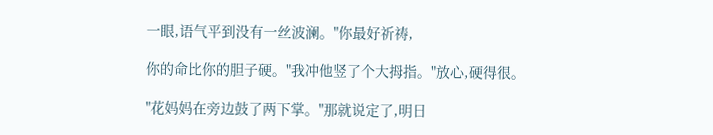一眼,语气平到没有一丝波澜。"你最好祈祷,

你的命比你的胆子硬。"我冲他竖了个大拇指。"放心,硬得很。

"花妈妈在旁边鼓了两下掌。"那就说定了,明日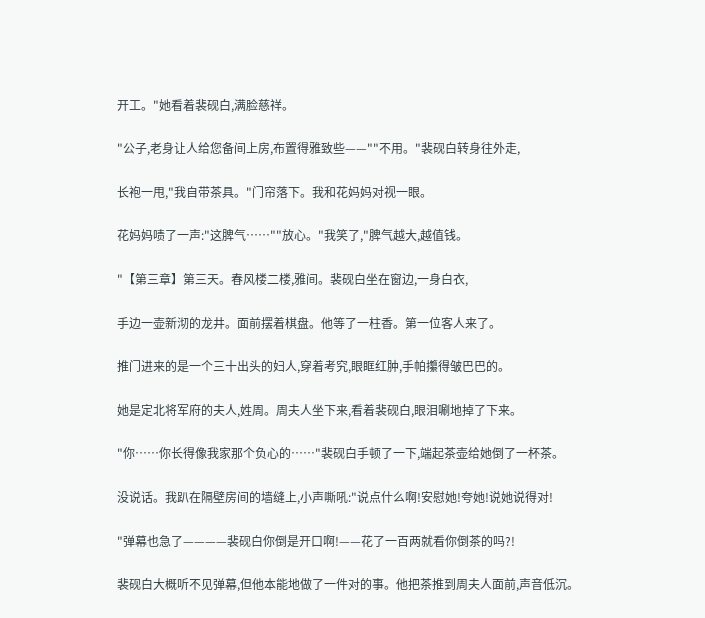开工。"她看着裴砚白,满脸慈祥。

"公子,老身让人给您备间上房,布置得雅致些——""不用。"裴砚白转身往外走,

长袍一甩,"我自带茶具。"门帘落下。我和花妈妈对视一眼。

花妈妈啧了一声:"这脾气……""放心。"我笑了,"脾气越大,越值钱。

"【第三章】第三天。春风楼二楼,雅间。裴砚白坐在窗边,一身白衣,

手边一壶新沏的龙井。面前摆着棋盘。他等了一柱香。第一位客人来了。

推门进来的是一个三十出头的妇人,穿着考究,眼眶红肿,手帕攥得皱巴巴的。

她是定北将军府的夫人,姓周。周夫人坐下来,看着裴砚白,眼泪唰地掉了下来。

"你……你长得像我家那个负心的……"裴砚白手顿了一下,端起茶壶给她倒了一杯茶。

没说话。我趴在隔壁房间的墙缝上,小声嘶吼:"说点什么啊!安慰她!夸她!说她说得对!

"弹幕也急了————裴砚白你倒是开口啊!——花了一百两就看你倒茶的吗?!

裴砚白大概听不见弹幕,但他本能地做了一件对的事。他把茶推到周夫人面前,声音低沉。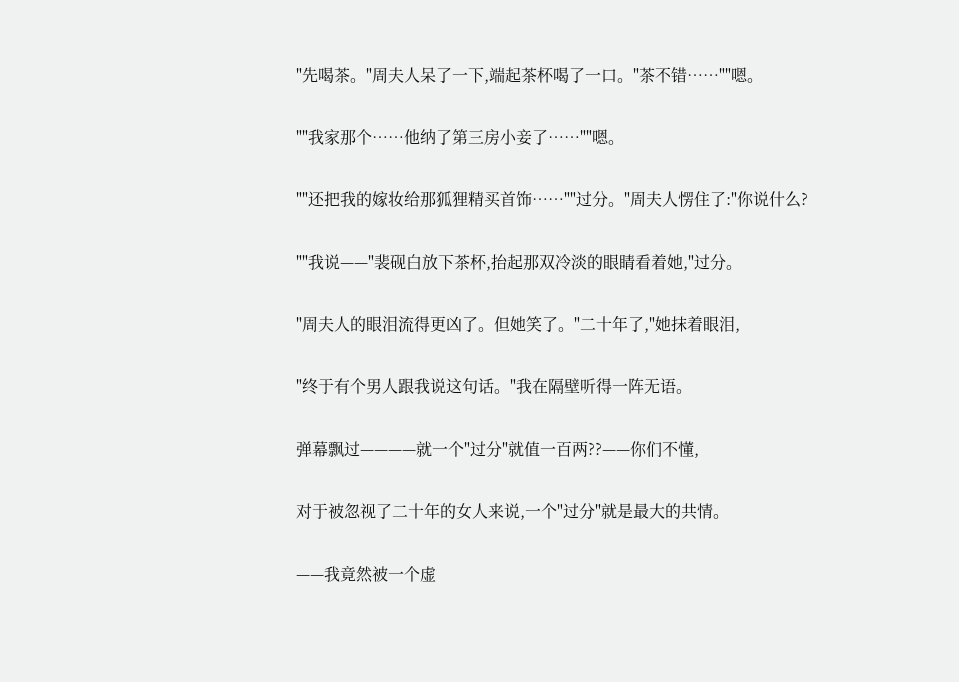"先喝茶。"周夫人呆了一下,端起茶杯喝了一口。"茶不错……""嗯。

""我家那个……他纳了第三房小妾了……""嗯。

""还把我的嫁妆给那狐狸精买首饰……""过分。"周夫人愣住了:"你说什么?

""我说——"裴砚白放下茶杯,抬起那双冷淡的眼睛看着她,"过分。

"周夫人的眼泪流得更凶了。但她笑了。"二十年了,"她抹着眼泪,

"终于有个男人跟我说这句话。"我在隔壁听得一阵无语。

弹幕飘过————就一个"过分"就值一百两??——你们不懂,

对于被忽视了二十年的女人来说,一个"过分"就是最大的共情。

——我竟然被一个虚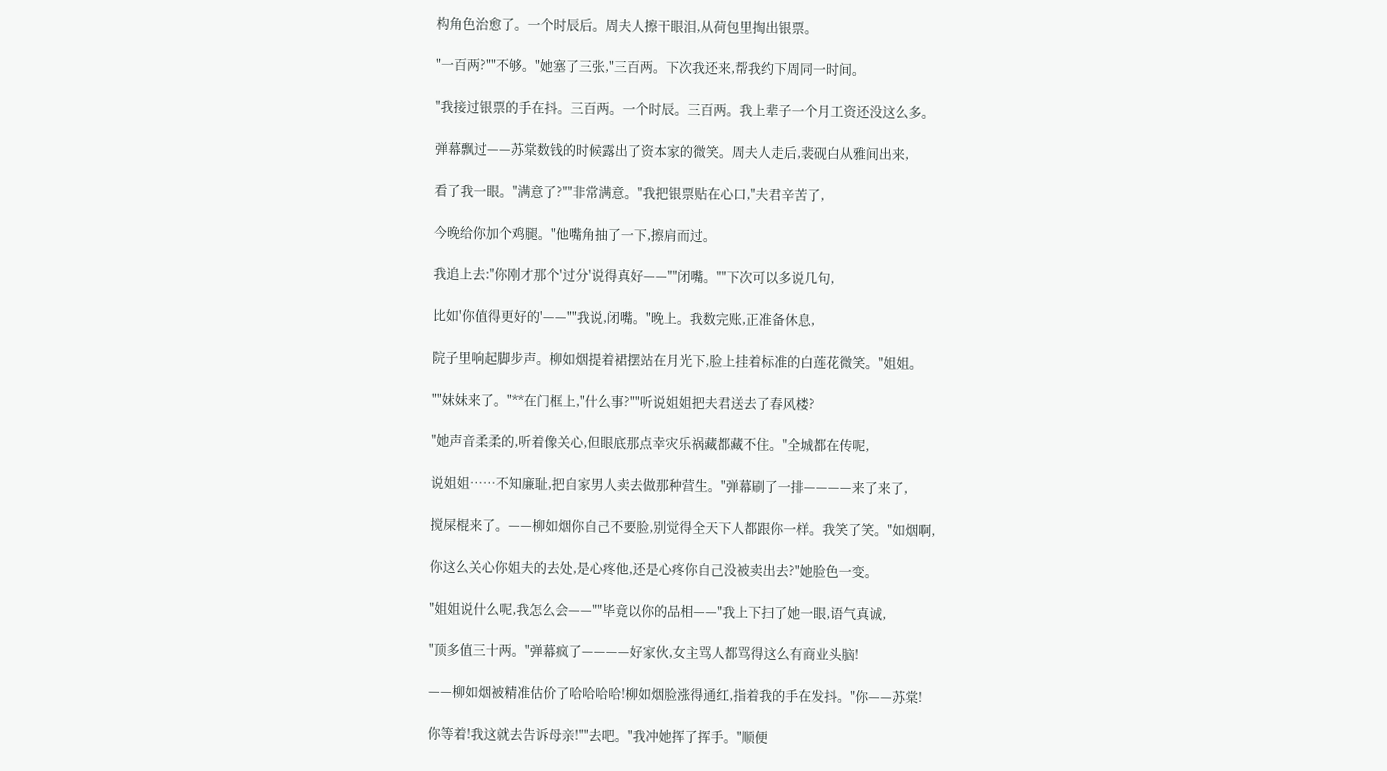构角色治愈了。一个时辰后。周夫人擦干眼泪,从荷包里掏出银票。

"一百两?""不够。"她塞了三张,"三百两。下次我还来,帮我约下周同一时间。

"我接过银票的手在抖。三百两。一个时辰。三百两。我上辈子一个月工资还没这么多。

弹幕飘过——苏棠数钱的时候露出了资本家的微笑。周夫人走后,裴砚白从雅间出来,

看了我一眼。"满意了?""非常满意。"我把银票贴在心口,"夫君辛苦了,

今晚给你加个鸡腿。"他嘴角抽了一下,擦肩而过。

我追上去:"你刚才那个'过分'说得真好——""闭嘴。""下次可以多说几句,

比如'你值得更好的'——""我说,闭嘴。"晚上。我数完账,正准备休息,

院子里响起脚步声。柳如烟提着裙摆站在月光下,脸上挂着标准的白莲花微笑。"姐姐。

""妹妹来了。"**在门框上,"什么事?""听说姐姐把夫君送去了春风楼?

"她声音柔柔的,听着像关心,但眼底那点幸灾乐祸藏都藏不住。"全城都在传呢,

说姐姐……不知廉耻,把自家男人卖去做那种营生。"弹幕刷了一排————来了来了,

搅屎棍来了。——柳如烟你自己不要脸,别觉得全天下人都跟你一样。我笑了笑。"如烟啊,

你这么关心你姐夫的去处,是心疼他,还是心疼你自己没被卖出去?"她脸色一变。

"姐姐说什么呢,我怎么会——""毕竟以你的品相——"我上下扫了她一眼,语气真诚,

"顶多值三十两。"弹幕疯了————好家伙,女主骂人都骂得这么有商业头脑!

——柳如烟被精准估价了哈哈哈哈!柳如烟脸涨得通红,指着我的手在发抖。"你——苏棠!

你等着!我这就去告诉母亲!""去吧。"我冲她挥了挥手。"顺便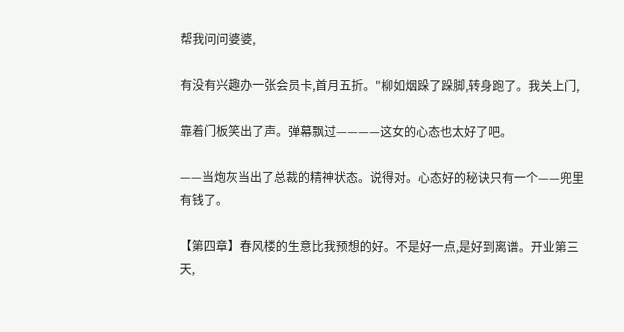帮我问问婆婆,

有没有兴趣办一张会员卡,首月五折。"柳如烟跺了跺脚,转身跑了。我关上门,

靠着门板笑出了声。弹幕飘过————这女的心态也太好了吧。

——当炮灰当出了总裁的精神状态。说得对。心态好的秘诀只有一个——兜里有钱了。

【第四章】春风楼的生意比我预想的好。不是好一点,是好到离谱。开业第三天,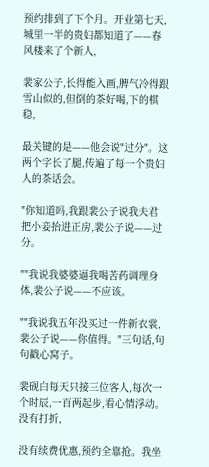预约排到了下个月。开业第七天,城里一半的贵妇都知道了——春风楼来了个新人,

裴家公子,长得能入画,脾气冷得跟雪山似的,但倒的茶好喝,下的棋稳,

最关键的是——他会说"过分"。这两个字长了腿,传遍了每一个贵妇人的茶话会。

"你知道吗,我跟裴公子说我夫君把小妾抬进正房,裴公子说——过分。

""我说我婆婆逼我喝苦药调理身体,裴公子说——不应该。

""我说我五年没买过一件新衣裳,裴公子说——你值得。"三句话,句句戳心窝子。

裴砚白每天只接三位客人,每次一个时辰,一百两起步,看心情浮动。没有打折,

没有续费优惠,预约全靠抢。我坐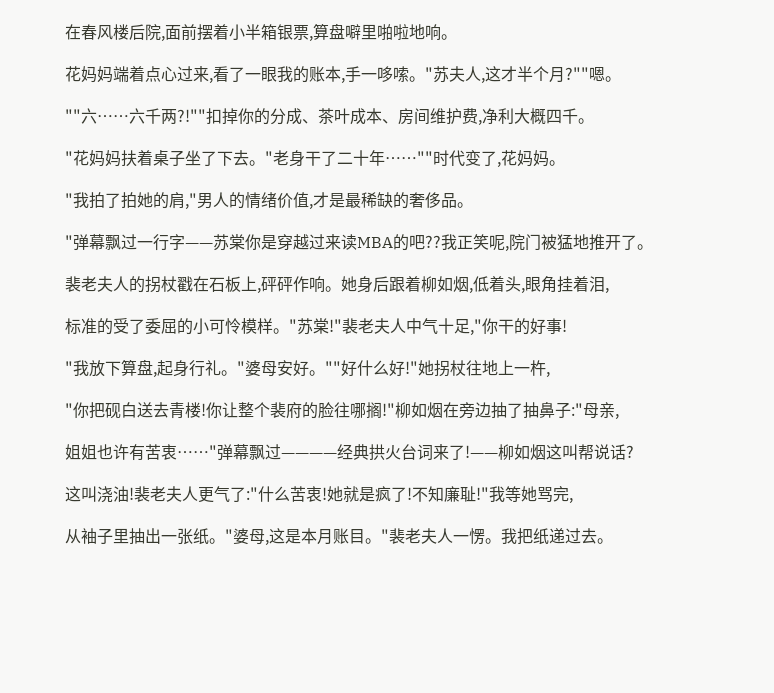在春风楼后院,面前摆着小半箱银票,算盘噼里啪啦地响。

花妈妈端着点心过来,看了一眼我的账本,手一哆嗦。"苏夫人,这才半个月?""嗯。

""六……六千两?!""扣掉你的分成、茶叶成本、房间维护费,净利大概四千。

"花妈妈扶着桌子坐了下去。"老身干了二十年……""时代变了,花妈妈。

"我拍了拍她的肩,"男人的情绪价值,才是最稀缺的奢侈品。

"弹幕飘过一行字——苏棠你是穿越过来读MBA的吧??我正笑呢,院门被猛地推开了。

裴老夫人的拐杖戳在石板上,砰砰作响。她身后跟着柳如烟,低着头,眼角挂着泪,

标准的受了委屈的小可怜模样。"苏棠!"裴老夫人中气十足,"你干的好事!

"我放下算盘,起身行礼。"婆母安好。""好什么好!"她拐杖往地上一杵,

"你把砚白送去青楼!你让整个裴府的脸往哪搁!"柳如烟在旁边抽了抽鼻子:"母亲,

姐姐也许有苦衷……"弹幕飘过————经典拱火台词来了!——柳如烟这叫帮说话?

这叫浇油!裴老夫人更气了:"什么苦衷!她就是疯了!不知廉耻!"我等她骂完,

从袖子里抽出一张纸。"婆母,这是本月账目。"裴老夫人一愣。我把纸递过去。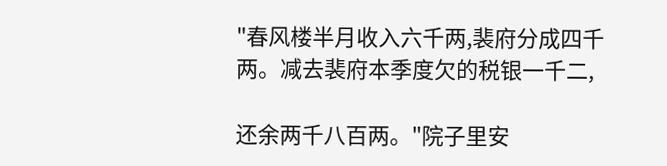"春风楼半月收入六千两,裴府分成四千两。减去裴府本季度欠的税银一千二,

还余两千八百两。"院子里安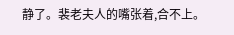静了。裴老夫人的嘴张着,合不上。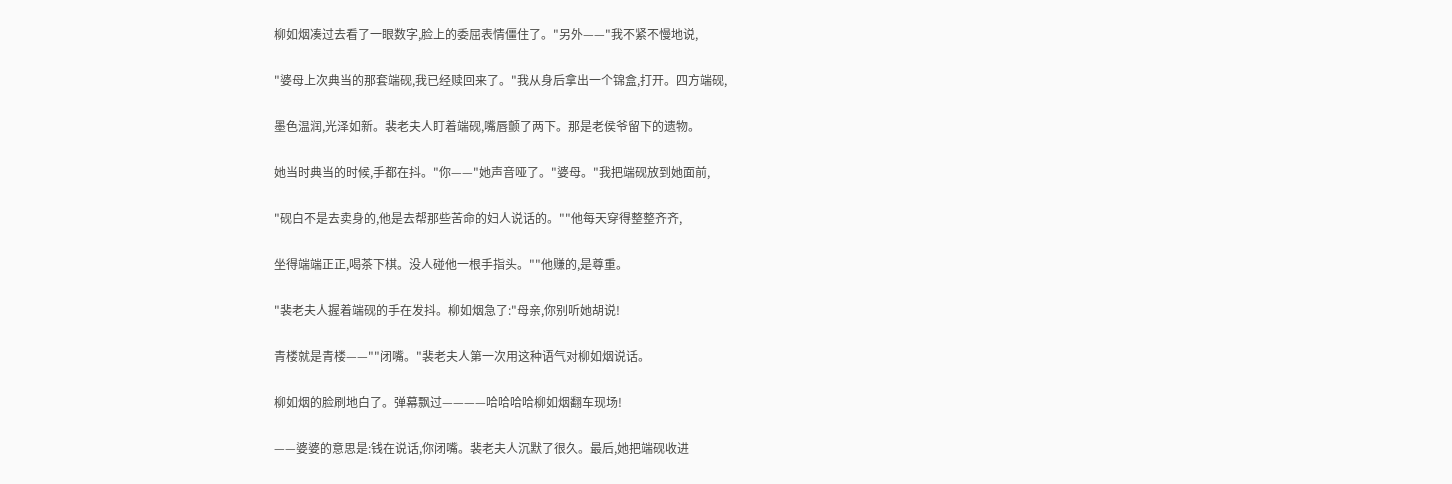柳如烟凑过去看了一眼数字,脸上的委屈表情僵住了。"另外——"我不紧不慢地说,

"婆母上次典当的那套端砚,我已经赎回来了。"我从身后拿出一个锦盒,打开。四方端砚,

墨色温润,光泽如新。裴老夫人盯着端砚,嘴唇颤了两下。那是老侯爷留下的遗物。

她当时典当的时候,手都在抖。"你——"她声音哑了。"婆母。"我把端砚放到她面前,

"砚白不是去卖身的,他是去帮那些苦命的妇人说话的。""他每天穿得整整齐齐,

坐得端端正正,喝茶下棋。没人碰他一根手指头。""他赚的,是尊重。

"裴老夫人握着端砚的手在发抖。柳如烟急了:"母亲,你别听她胡说!

青楼就是青楼——""闭嘴。"裴老夫人第一次用这种语气对柳如烟说话。

柳如烟的脸刷地白了。弹幕飘过————哈哈哈哈柳如烟翻车现场!

——婆婆的意思是:钱在说话,你闭嘴。裴老夫人沉默了很久。最后,她把端砚收进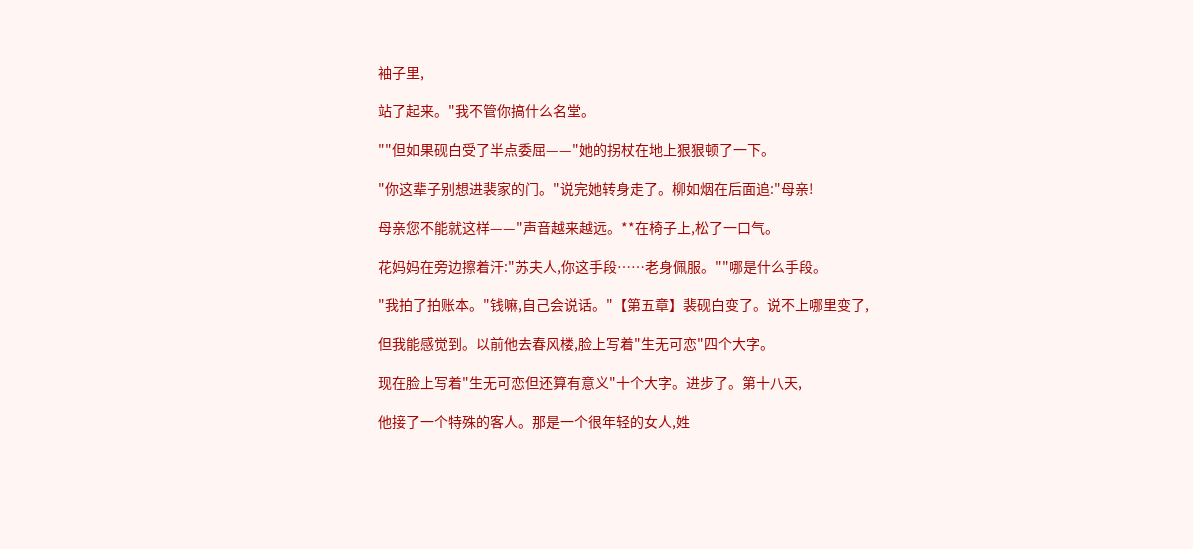袖子里,

站了起来。"我不管你搞什么名堂。

""但如果砚白受了半点委屈——"她的拐杖在地上狠狠顿了一下。

"你这辈子别想进裴家的门。"说完她转身走了。柳如烟在后面追:"母亲!

母亲您不能就这样——"声音越来越远。**在椅子上,松了一口气。

花妈妈在旁边擦着汗:"苏夫人,你这手段……老身佩服。""哪是什么手段。

"我拍了拍账本。"钱嘛,自己会说话。"【第五章】裴砚白变了。说不上哪里变了,

但我能感觉到。以前他去春风楼,脸上写着"生无可恋"四个大字。

现在脸上写着"生无可恋但还算有意义"十个大字。进步了。第十八天,

他接了一个特殊的客人。那是一个很年轻的女人,姓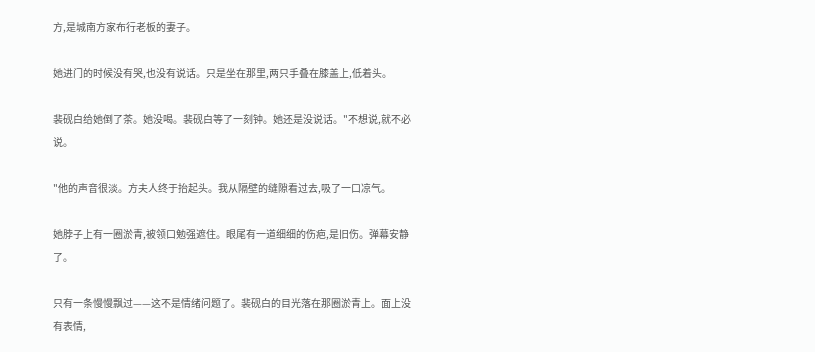方,是城南方家布行老板的妻子。

她进门的时候没有哭,也没有说话。只是坐在那里,两只手叠在膝盖上,低着头。

裴砚白给她倒了茶。她没喝。裴砚白等了一刻钟。她还是没说话。"不想说,就不必说。

"他的声音很淡。方夫人终于抬起头。我从隔壁的缝隙看过去,吸了一口凉气。

她脖子上有一圈淤青,被领口勉强遮住。眼尾有一道细细的伤疤,是旧伤。弹幕安静了。

只有一条慢慢飘过——这不是情绪问题了。裴砚白的目光落在那圈淤青上。面上没有表情,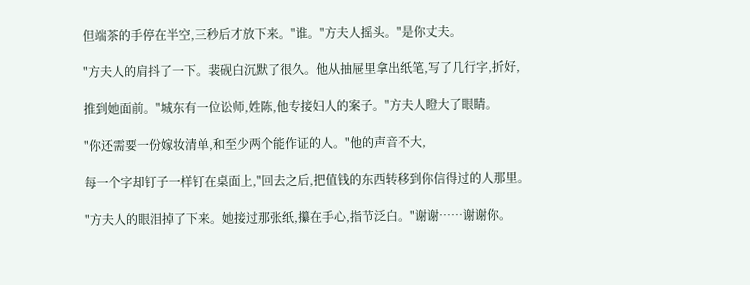但端茶的手停在半空,三秒后才放下来。"谁。"方夫人摇头。"是你丈夫。

"方夫人的肩抖了一下。裴砚白沉默了很久。他从抽屉里拿出纸笔,写了几行字,折好,

推到她面前。"城东有一位讼师,姓陈,他专接妇人的案子。"方夫人瞪大了眼睛。

"你还需要一份嫁妆清单,和至少两个能作证的人。"他的声音不大,

每一个字却钉子一样钉在桌面上,"回去之后,把值钱的东西转移到你信得过的人那里。

"方夫人的眼泪掉了下来。她接过那张纸,攥在手心,指节泛白。"谢谢……谢谢你。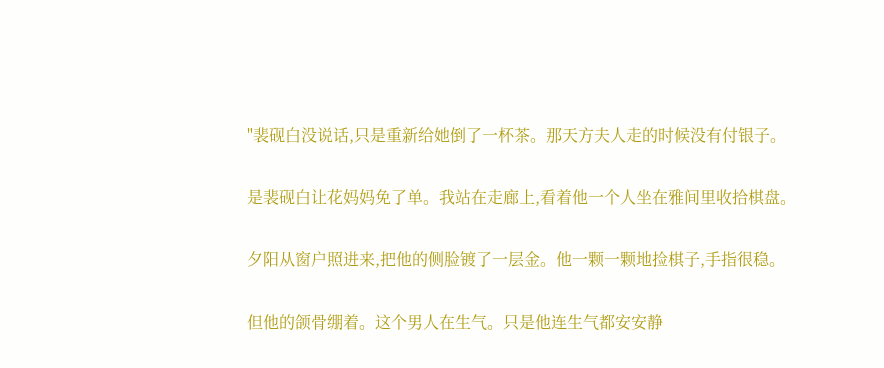"裴砚白没说话,只是重新给她倒了一杯茶。那天方夫人走的时候没有付银子。

是裴砚白让花妈妈免了单。我站在走廊上,看着他一个人坐在雅间里收拾棋盘。

夕阳从窗户照进来,把他的侧脸镀了一层金。他一颗一颗地捡棋子,手指很稳。

但他的颌骨绷着。这个男人在生气。只是他连生气都安安静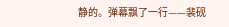静的。弹幕飘了一行——裴砚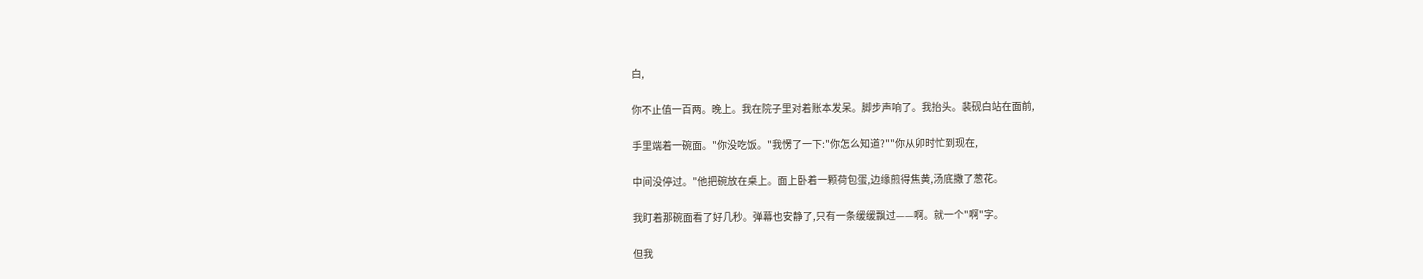白,

你不止值一百两。晚上。我在院子里对着账本发呆。脚步声响了。我抬头。裴砚白站在面前,

手里端着一碗面。"你没吃饭。"我愣了一下:"你怎么知道?""你从卯时忙到现在,

中间没停过。"他把碗放在桌上。面上卧着一颗荷包蛋,边缘煎得焦黄,汤底撒了葱花。

我盯着那碗面看了好几秒。弹幕也安静了,只有一条缓缓飘过——啊。就一个"啊"字。

但我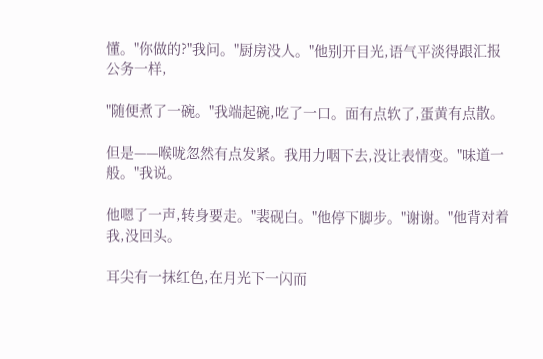懂。"你做的?"我问。"厨房没人。"他别开目光,语气平淡得跟汇报公务一样,

"随便煮了一碗。"我端起碗,吃了一口。面有点软了,蛋黄有点散。

但是——喉咙忽然有点发紧。我用力咽下去,没让表情变。"味道一般。"我说。

他嗯了一声,转身要走。"裴砚白。"他停下脚步。"谢谢。"他背对着我,没回头。

耳尖有一抹红色,在月光下一闪而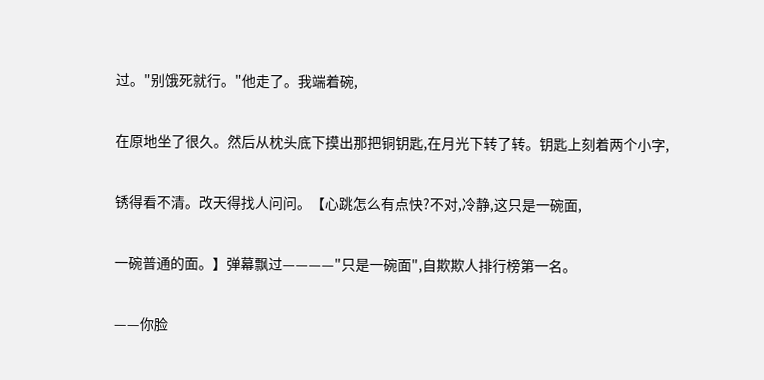过。"别饿死就行。"他走了。我端着碗,

在原地坐了很久。然后从枕头底下摸出那把铜钥匙,在月光下转了转。钥匙上刻着两个小字,

锈得看不清。改天得找人问问。【心跳怎么有点快?不对,冷静,这只是一碗面,

一碗普通的面。】弹幕飘过————"只是一碗面",自欺欺人排行榜第一名。

——你脸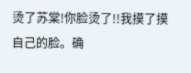烫了苏棠!你脸烫了!!我摸了摸自己的脸。确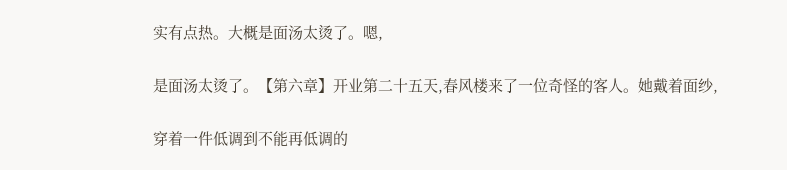实有点热。大概是面汤太烫了。嗯,

是面汤太烫了。【第六章】开业第二十五天,春风楼来了一位奇怪的客人。她戴着面纱,

穿着一件低调到不能再低调的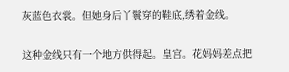灰蓝色衣裳。但她身后丫鬟穿的鞋底,绣着金线。

这种金线只有一个地方供得起。皇宫。花妈妈差点把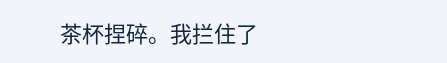茶杯捏碎。我拦住了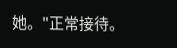她。"正常接待。